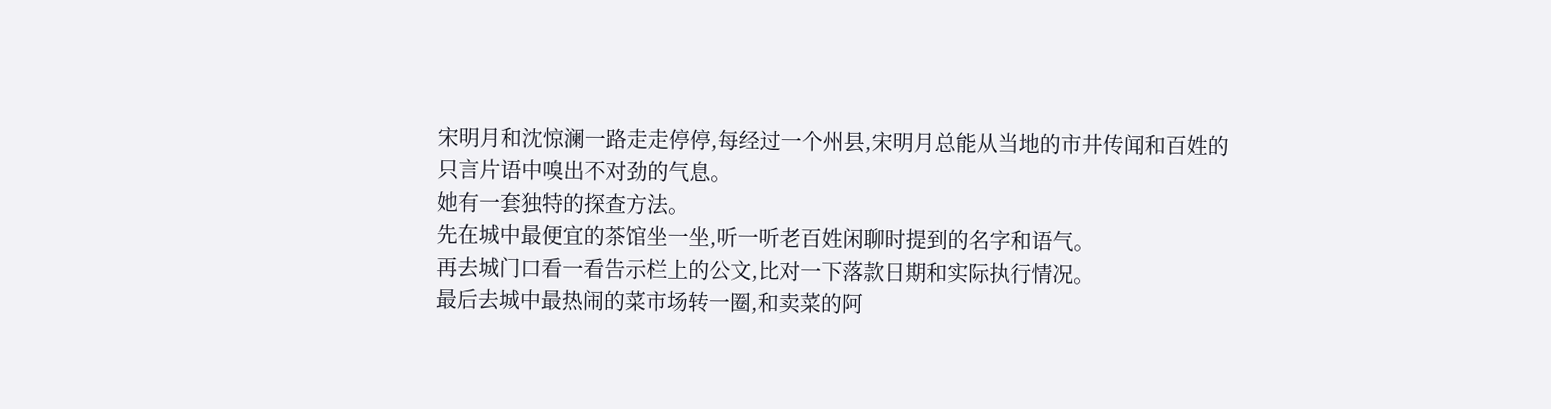宋明月和沈惊澜一路走走停停,每经过一个州县,宋明月总能从当地的市井传闻和百姓的只言片语中嗅出不对劲的气息。
她有一套独特的探查方法。
先在城中最便宜的茶馆坐一坐,听一听老百姓闲聊时提到的名字和语气。
再去城门口看一看告示栏上的公文,比对一下落款日期和实际执行情况。
最后去城中最热闹的菜市场转一圈,和卖菜的阿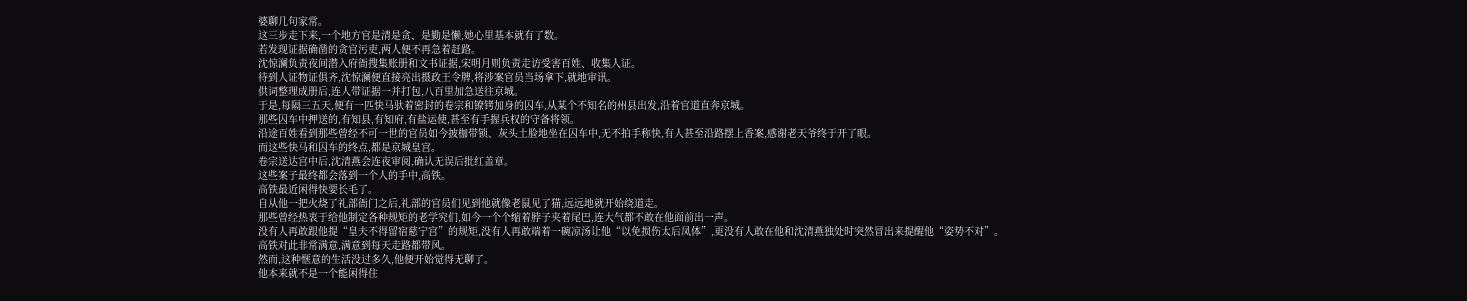婆聊几句家常。
这三步走下来,一个地方官是清是贪、是勤是懒,她心里基本就有了数。
若发现证据确凿的贪官污吏,两人便不再急着赶路。
沈惊澜负责夜间潜入府衙搜集账册和文书证据,宋明月则负责走访受害百姓、收集人证。
待到人证物证俱齐,沈惊澜便直接亮出摄政王令牌,将涉案官员当场拿下,就地审讯。
供词整理成册后,连人带证据一并打包,八百里加急送往京城。
于是,每隔三五天,便有一匹快马驮着密封的卷宗和镣铐加身的囚车,从某个不知名的州县出发,沿着官道直奔京城。
那些囚车中押送的,有知县,有知府,有盐运使,甚至有手握兵权的守备将领。
沿途百姓看到那些曾经不可一世的官员如今披枷带锁、灰头土脸地坐在囚车中,无不拍手称快,有人甚至沿路摆上香案,感谢老天爷终于开了眼。
而这些快马和囚车的终点,都是京城皇宫。
卷宗送达宫中后,沈清燕会连夜审阅,确认无误后批红盖章。
这些案子最终都会落到一个人的手中,高铁。
高铁最近闲得快要长毛了。
自从他一把火烧了礼部衙门之后,礼部的官员们见到他就像老鼠见了猫,远远地就开始绕道走。
那些曾经热衷于给他制定各种规矩的老学究们,如今一个个缩着脖子夹着尾巴,连大气都不敢在他面前出一声。
没有人再敢跟他提“皇夫不得留宿慈宁宫”的规矩,没有人再敢端着一碗凉汤让他“以免损伤太后凤体”,更没有人敢在他和沈清燕独处时突然冒出来提醒他“姿势不对”。
高铁对此非常满意,满意到每天走路都带风。
然而,这种惬意的生活没过多久,他便开始觉得无聊了。
他本来就不是一个能闲得住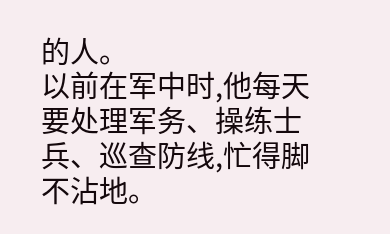的人。
以前在军中时,他每天要处理军务、操练士兵、巡查防线,忙得脚不沾地。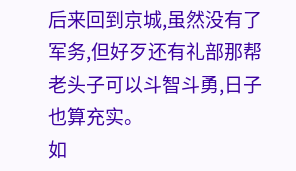后来回到京城,虽然没有了军务,但好歹还有礼部那帮老头子可以斗智斗勇,日子也算充实。
如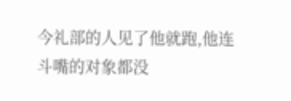今礼部的人见了他就跑,他连斗嘴的对象都没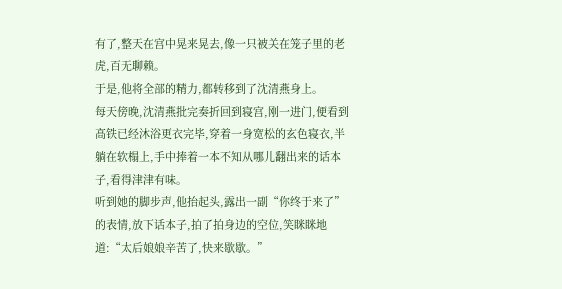有了,整天在宫中晃来晃去,像一只被关在笼子里的老虎,百无聊赖。
于是,他将全部的精力,都转移到了沈清燕身上。
每天傍晚,沈清燕批完奏折回到寝宫,刚一进门,便看到高铁已经沐浴更衣完毕,穿着一身宽松的玄色寝衣,半躺在软榻上,手中捧着一本不知从哪儿翻出来的话本子,看得津津有味。
听到她的脚步声,他抬起头,露出一副“你终于来了”的表情,放下话本子,拍了拍身边的空位,笑眯眯地道:“太后娘娘辛苦了,快来歇歇。”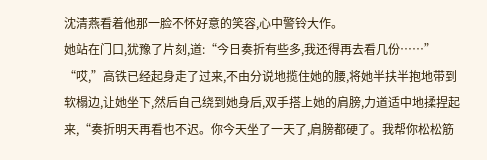沈清燕看着他那一脸不怀好意的笑容,心中警铃大作。
她站在门口,犹豫了片刻,道:“今日奏折有些多,我还得再去看几份……”
“哎,”高铁已经起身走了过来,不由分说地揽住她的腰,将她半扶半抱地带到软榻边,让她坐下,然后自己绕到她身后,双手搭上她的肩膀,力道适中地揉捏起来,“奏折明天再看也不迟。你今天坐了一天了,肩膀都硬了。我帮你松松筋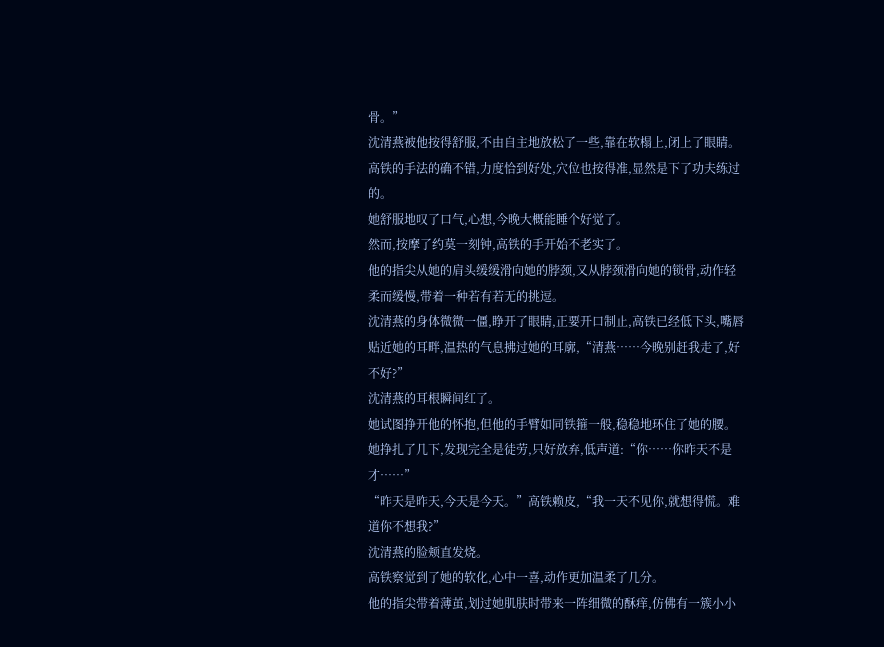骨。”
沈清燕被他按得舒服,不由自主地放松了一些,靠在软榻上,闭上了眼睛。
高铁的手法的确不错,力度恰到好处,穴位也按得准,显然是下了功夫练过的。
她舒服地叹了口气,心想,今晚大概能睡个好觉了。
然而,按摩了约莫一刻钟,高铁的手开始不老实了。
他的指尖从她的肩头缓缓滑向她的脖颈,又从脖颈滑向她的锁骨,动作轻柔而缓慢,带着一种若有若无的挑逗。
沈清燕的身体微微一僵,睁开了眼睛,正要开口制止,高铁已经低下头,嘴唇贴近她的耳畔,温热的气息拂过她的耳廓,“清燕……今晚别赶我走了,好不好?”
沈清燕的耳根瞬间红了。
她试图挣开他的怀抱,但他的手臂如同铁箍一般,稳稳地环住了她的腰。
她挣扎了几下,发现完全是徒劳,只好放弃,低声道:“你……你昨天不是才……”
“昨天是昨天,今天是今天。”高铁赖皮,“我一天不见你,就想得慌。难道你不想我?”
沈清燕的脸颊直发烧。
高铁察觉到了她的软化,心中一喜,动作更加温柔了几分。
他的指尖带着薄茧,划过她肌肤时带来一阵细微的酥痒,仿佛有一簇小小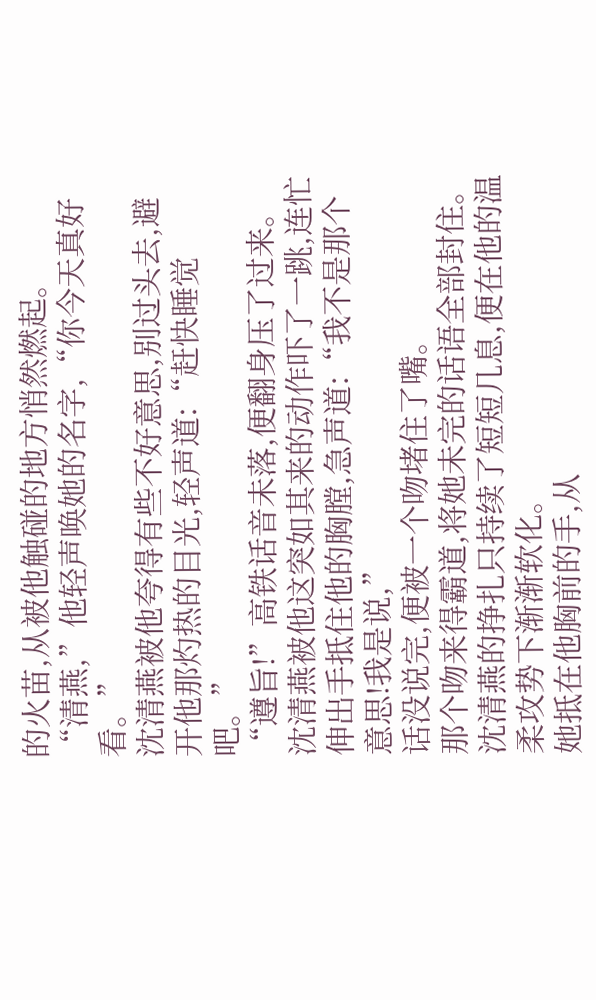的火苗,从被他触碰的地方悄然燃起。
“清燕,”他轻声唤她的名字,“你今天真好看。”
沈清燕被他夸得有些不好意思,别过头去,避开他那灼热的目光,轻声道:“赶快睡觉吧。”
“遵旨!”高铁话音未落,便翻身压了过来。
沈清燕被他这突如其来的动作吓了一跳,连忙伸出手抵住他的胸膛,急声道:“我不是那个意思!我是说,”
话没说完,便被一个吻堵住了嘴。
那个吻来得霸道,将她未完的话语全部封住。
沈清燕的挣扎只持续了短短几息,便在他的温柔攻势下渐渐软化。
她抵在他胸前的手,从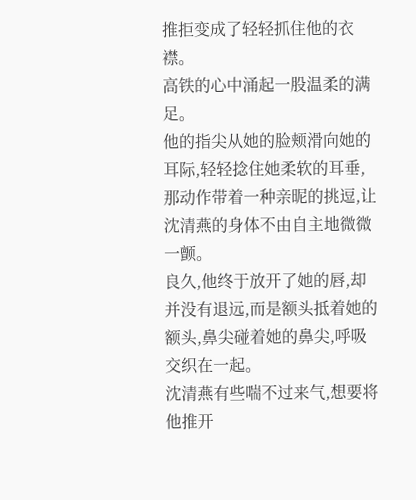推拒变成了轻轻抓住他的衣襟。
高铁的心中涌起一股温柔的满足。
他的指尖从她的脸颊滑向她的耳际,轻轻捻住她柔软的耳垂,那动作带着一种亲昵的挑逗,让沈清燕的身体不由自主地微微一颤。
良久,他终于放开了她的唇,却并没有退远,而是额头抵着她的额头,鼻尖碰着她的鼻尖,呼吸交织在一起。
沈清燕有些喘不过来气,想要将他推开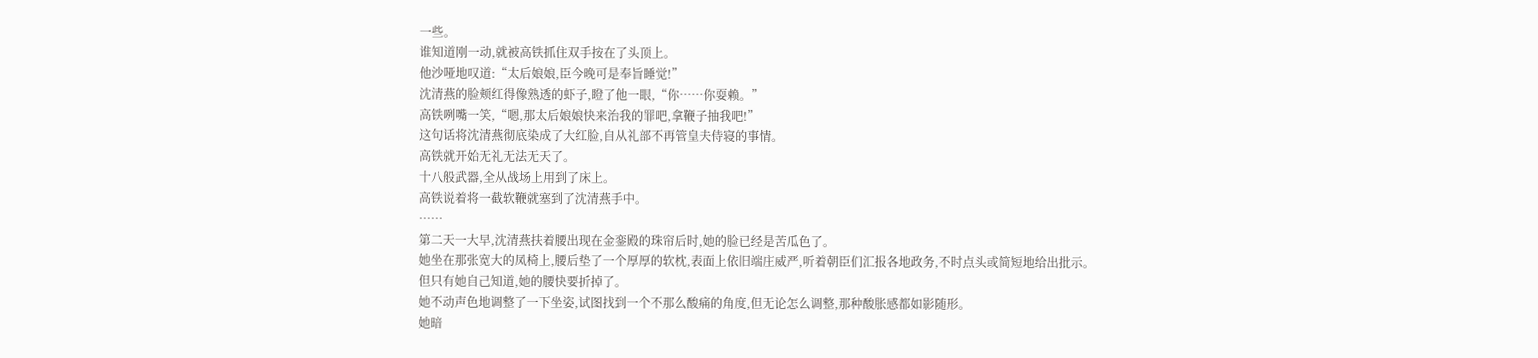一些。
谁知道刚一动,就被高铁抓住双手按在了头顶上。
他沙哑地叹道:“太后娘娘,臣今晚可是奉旨睡觉!”
沈清燕的脸颊红得像熟透的虾子,瞪了他一眼,“你……你耍赖。”
高铁咧嘴一笑,“嗯,那太后娘娘快来治我的罪吧,拿鞭子抽我吧!”
这句话将沈清燕彻底染成了大红脸,自从礼部不再管皇夫侍寝的事情。
高铁就开始无礼无法无天了。
十八般武器,全从战场上用到了床上。
高铁说着将一截软鞭就塞到了沈清燕手中。
……
第二天一大早,沈清燕扶着腰出现在金銮殿的珠帘后时,她的脸已经是苦瓜色了。
她坐在那张宽大的凤椅上,腰后垫了一个厚厚的软枕,表面上依旧端庄威严,听着朝臣们汇报各地政务,不时点头或简短地给出批示。
但只有她自己知道,她的腰快要折掉了。
她不动声色地调整了一下坐姿,试图找到一个不那么酸痛的角度,但无论怎么调整,那种酸胀感都如影随形。
她暗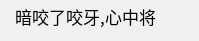暗咬了咬牙,心中将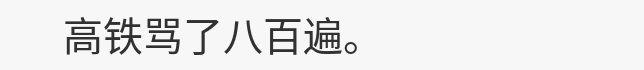高铁骂了八百遍。